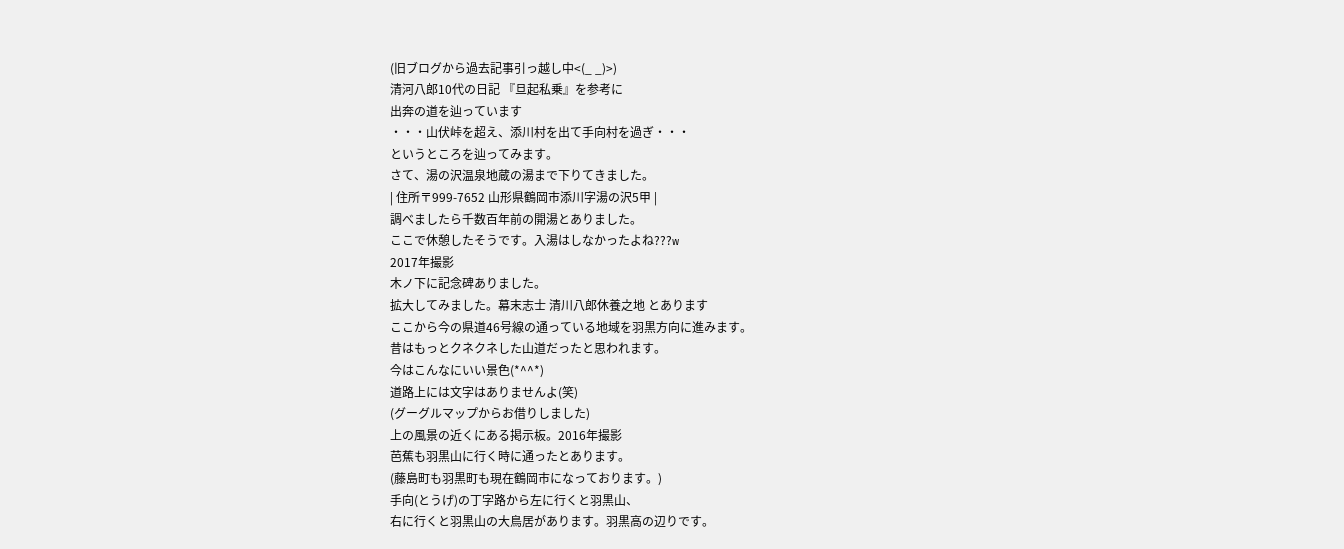(旧ブログから過去記事引っ越し中<(_ _)>)
清河八郎10代の日記 『旦起私乗』を参考に
出奔の道を辿っています
・・・山伏峠を超え、添川村を出て手向村を過ぎ・・・
というところを辿ってみます。
さて、湯の沢温泉地蔵の湯まで下りてきました。
| 住所〒999-7652 山形県鶴岡市添川字湯の沢5甲 |
調べましたら千数百年前の開湯とありました。
ここで休憩したそうです。入湯はしなかったよね???w
2017年撮影
木ノ下に記念碑ありました。
拡大してみました。幕末志士 清川八郎休養之地 とあります
ここから今の県道46号線の通っている地域を羽黒方向に進みます。
昔はもっとクネクネした山道だったと思われます。
今はこんなにいい景色(*^^*)
道路上には文字はありませんよ(笑)
(グーグルマップからお借りしました)
上の風景の近くにある掲示板。2016年撮影
芭蕉も羽黒山に行く時に通ったとあります。
(藤島町も羽黒町も現在鶴岡市になっております。)
手向(とうげ)の丁字路から左に行くと羽黒山、
右に行くと羽黒山の大鳥居があります。羽黒高の辺りです。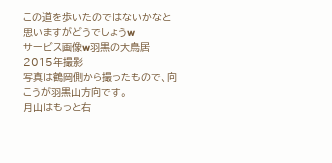この道を歩いたのではないかなと思いますがどうでしょうw
サービス画像w羽黒の大鳥居 2015年撮影
写真は鶴岡側から撮ったもので、向こうが羽黒山方向です。
月山はもっと右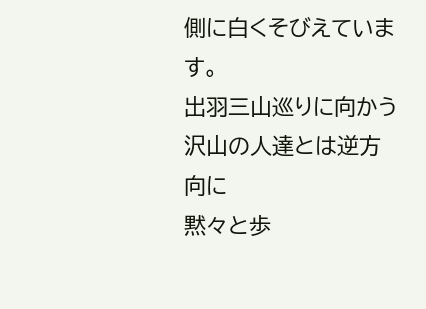側に白くそびえています。
出羽三山巡りに向かう沢山の人達とは逆方向に
黙々と歩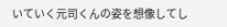いていく元司くんの姿を想像してし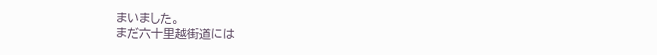まいました。
まだ六十里越街道には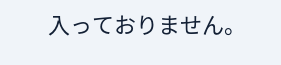入っておりません。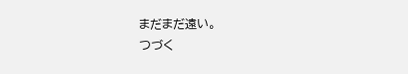まだまだ遠い。
つづく